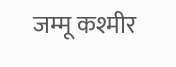जम्मू कश्मीर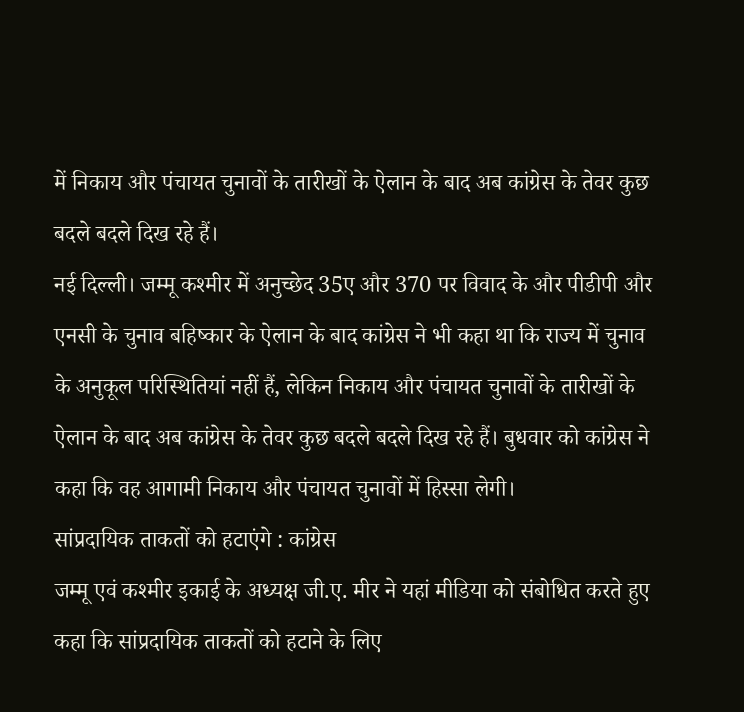में निकाय और पंचायत चुनावों के तारीखों के ऐलान के बाद अब कांग्रेस के तेवर कुछ बदले बदले दिख रहे हैं।
नई दिल्ली। जम्मू कश्मीर में अनुच्छेद 35ए और 370 पर विवाद के और पीडीपी और एनसी के चुनाव बहिष्कार के ऐलान के बाद कांग्रेस ने भी कहा था कि राज्य में चुनाव के अनुकूल परिस्थितियां नहीं हैं, लेकिन निकाय और पंचायत चुनावों के तारीखों के ऐलान के बाद अब कांग्रेस के तेवर कुछ बदले बदले दिख रहे हैं। बुधवार को कांग्रेस ने कहा कि वह आगामी निकाय और पंचायत चुनावों में हिस्सा लेगी।
सांप्रदायिक ताकतों को हटाएंगे : कांग्रेस
जम्मू एवं कश्मीर इकाई के अध्यक्ष जी.ए. मीर ने यहां मीडिया को संबोधित करते हुए कहा कि सांप्रदायिक ताकतों को हटाने के लिए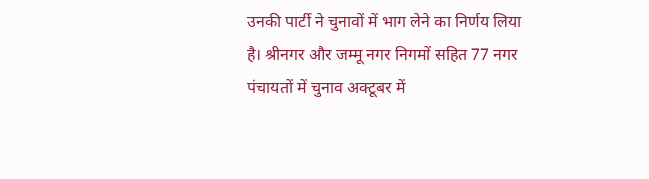उनकी पार्टी ने चुनावों में भाग लेने का निर्णय लिया है। श्रीनगर और जम्मू नगर निगमों सहित 77 नगर पंचायतों में चुनाव अक्टूबर में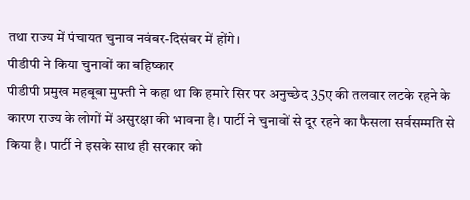तथा राज्य में पंचायत चुनाव नवंबर-दिसंबर में होंगे।
पीडीपी ने किया चुनावों का बहिष्कार
पीडीपी प्रमुख महबूबा मुफ्ती ने कहा था कि हमारे सिर पर अनुच्छेद 35ए की तलवार लटके रहने के कारण राज्य के लोगों में असुरक्षा की भावना है। पार्टी ने चुनावों से दूर रहने का फैसला सर्वसम्मति से किया है। पार्टी ने इसके साथ ही सरकार को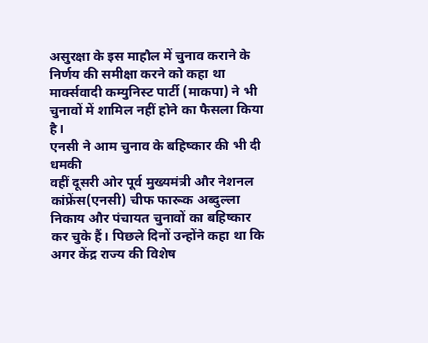असुरक्षा के इस माहौल में चुनाव कराने के निर्णय की समीक्षा करने को कहा था मार्क्सवादी कम्युनिस्ट पार्टी (माकपा) ने भी चुनावों में शामिल नहीं होने का फैसला किया है।
एनसी ने आम चुनाव के बहिष्कार की भी दी धमकी
वहीं दूसरी ओर पूर्व मुख्यमंत्री और नेशनल कांफ्रेंस(एनसी) चीफ फारूक अब्दुल्ला निकाय और पंचायत चुनावों का बहिष्कार कर चुके हैं। पिछले दिनों उन्होंने कहा था कि अगर केंद्र राज्य की विशेष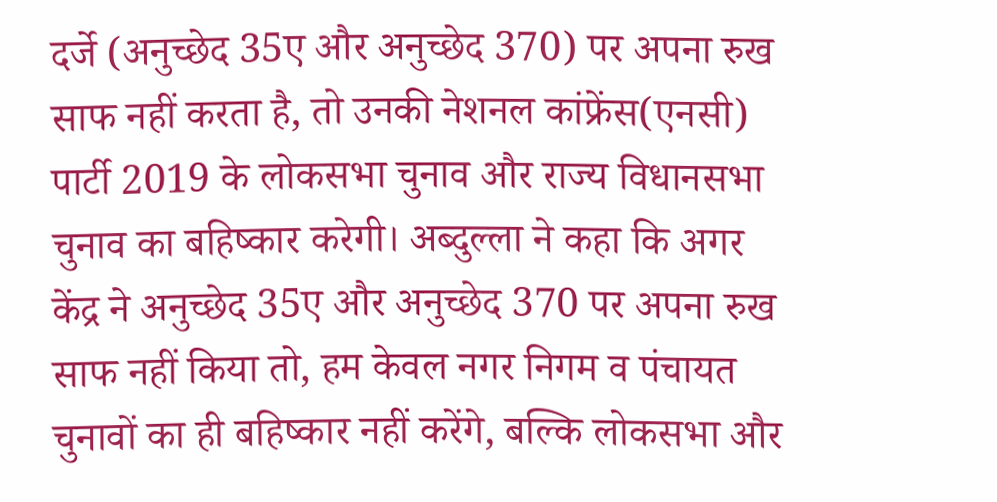दर्जे (अनुच्छेद 35ए और अनुच्छेद 370) पर अपना रुख साफ नहीं करता है, तो उनकी नेशनल कांफ्रेंस(एनसी) पार्टी 2019 के लोकसभा चुनाव और राज्य विधानसभा चुनाव का बहिष्कार करेगी। अब्दुल्ला ने कहा कि अगर केंद्र ने अनुच्छेद 35ए और अनुच्छेद 370 पर अपना रुख साफ नहीं किया तो, हम केवल नगर निगम व पंचायत चुनावों का ही बहिष्कार नहीं करेंगे, बल्कि लोकसभा और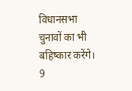विधानसभा चुनावों का भी बहिष्कार करेंगे।
9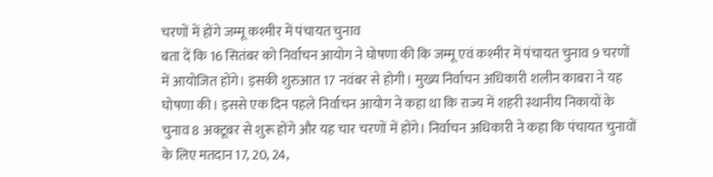चरणों में होंगे जम्मू कश्मीर में पंचायत चुनाव
बता दें कि 16 सितंबर को निर्वाचन आयोग ने घोषणा की कि जम्मू एवं कश्मीर में पंचायत चुनाव 9 चरणों में आयोजित होंगे। इसकी शुरुआत 17 नवंबर से होगी। मुख्य निर्वाचन अधिकारी शलीन काबरा ने यह घोषणा की। इससे एक दिन पहले निर्वाचन आयोग ने कहा था कि राज्य में शहरी स्थानीय निकायों के चुनाव 8 अक्टूबर से शुरू होंगे और यह चार चरणों में होंगे। निर्वाचन अधिकारी ने कहा कि पंचायत चुनावों के लिए मतदान 17, 20, 24,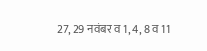27, 29 नवंबर व 1, 4, 8 व 11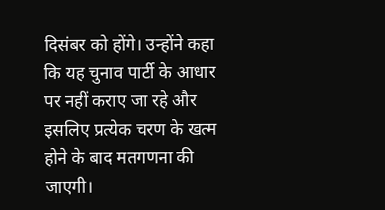दिसंबर को होंगे। उन्होंने कहा कि यह चुनाव पार्टी के आधार पर नहीं कराए जा रहे और इसलिए प्रत्येक चरण के खत्म होने के बाद मतगणना की जाएगी।